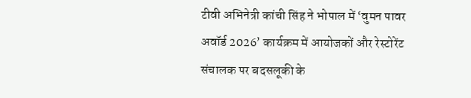टीवी अभिनेत्री कांची सिंह ने भोपाल में ‘वुमन पावर अवॉर्ड 2026’ कार्यक्रम में आयोजकों और रेस्टोरेंट संचालक पर बदसलूकी के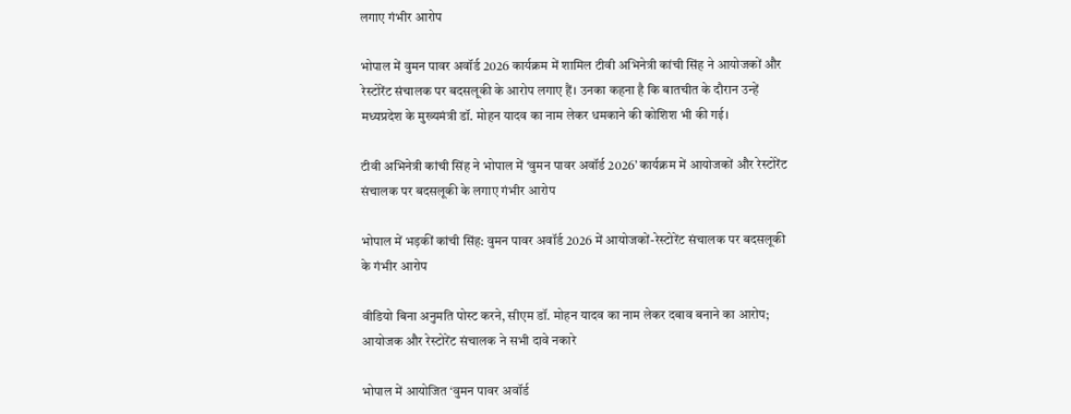लगाए गंभीर आरोप

भोपाल में वुमन पावर अवॉर्ड 2026 कार्यक्रम में शामिल टीवी अभिनेत्री कांची सिंह ने आयोजकों और रेस्टोरेंट संचालक पर बदसलूकी के आरोप लगाए हैं। उनका कहना है कि बातचीत के दौरान उन्हें मध्यप्रदेश के मुख्यमंत्री डॉ. मोहन यादव का नाम लेकर धमकाने की कोशिश भी की गई।

टीवी अभिनेत्री कांची सिंह ने भोपाल में ‘वुमन पावर अवॉर्ड 2026’ कार्यक्रम में आयोजकों और रेस्टोरेंट संचालक पर बदसलूकी के लगाए गंभीर आरोप

भोपाल में भड़कीं कांची सिंह: वुमन पावर अवॉर्ड 2026 में आयोजकों-रेस्टोरेंट संचालक पर बदसलूकी के गंभीर आरोप

वीडियो बिना अनुमति पोस्ट करने, सीएम डॉ. मोहन यादव का नाम लेकर दबाव बनाने का आरोप; आयोजक और रेस्टोरेंट संचालक ने सभी दावे नकारे

भोपाल में आयोजित ‘वुमन पावर अवॉर्ड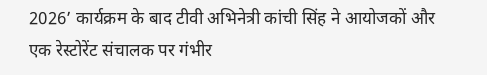2026’ कार्यक्रम के बाद टीवी अभिनेत्री कांची सिंह ने आयोजकों और एक रेस्टोरेंट संचालक पर गंभीर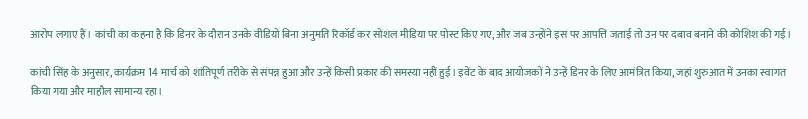आरोप लगाए हैं। कांची का कहना है कि डिनर के दौरान उनके वीडियो बिना अनुमति रिकॉर्ड कर सोशल मीडिया पर पोस्ट किए गए, और जब उन्होंने इस पर आपत्ति जताई तो उन पर दबाव बनाने की कोशिश की गई।

कांची सिंह के अनुसार, कार्यक्रम 14 मार्च को शांतिपूर्ण तरीके से संपन्न हुआ और उन्हें किसी प्रकार की समस्या नहीं हुई। इवेंट के बाद आयोजकों ने उन्हें डिनर के लिए आमंत्रित किया, जहां शुरुआत में उनका स्वागत किया गया और माहौल सामान्य रहा।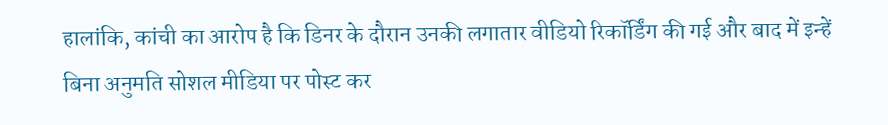हालांकि, कांची का आरोप है कि डिनर के दौरान उनकी लगातार वीडियो रिकॉर्डिंग की गई और बाद में इन्हें बिना अनुमति सोशल मीडिया पर पोस्ट कर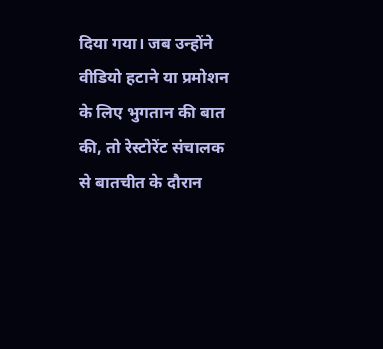दिया गया। जब उन्होंने वीडियो हटाने या प्रमोशन के लिए भुगतान की बात की, तो रेस्टोरेंट संचालक से बातचीत के दौरान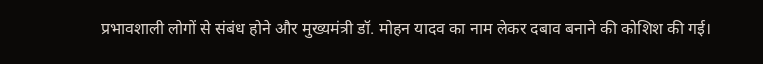प्रभावशाली लोगों से संबंध होने और मुख्यमंत्री डॉ. मोहन यादव का नाम लेकर दबाव बनाने की कोशिश की गई।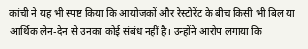कांची ने यह भी स्पष्ट किया कि आयोजकों और रेस्टोरेंट के बीच किसी भी बिल या आर्थिक लेन-देन से उनका कोई संबंध नहीं है। उन्होंने आरोप लगाया कि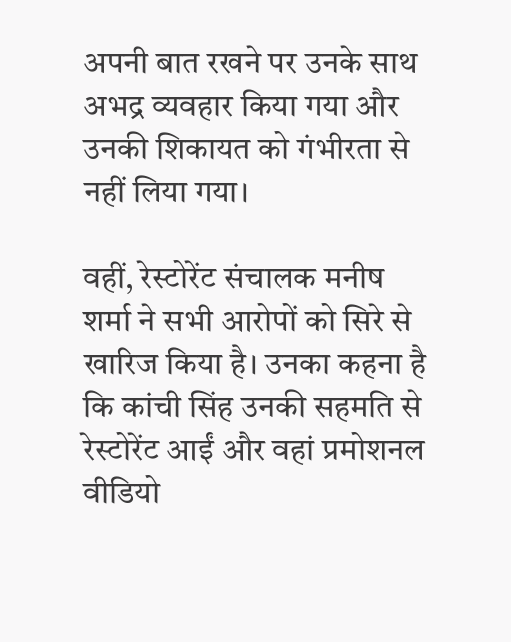अपनी बात रखने पर उनके साथ अभद्र व्यवहार किया गया और उनकी शिकायत को गंभीरता से नहीं लिया गया।

वहीं, रेस्टोरेंट संचालक मनीष शर्मा ने सभी आरोपों को सिरे से खारिज किया है। उनका कहना है कि कांची सिंह उनकी सहमति से रेस्टोरेंट आईं और वहां प्रमोशनल वीडियो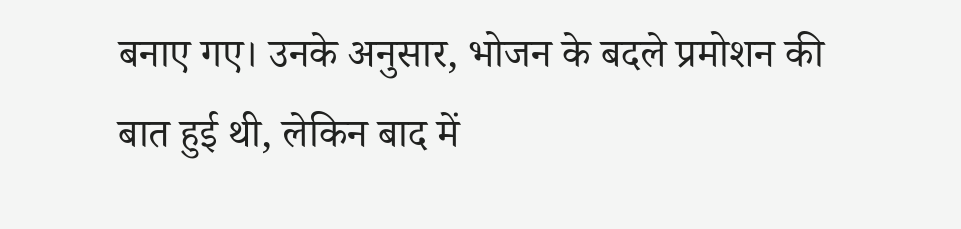बनाए गए। उनके अनुसार, भोजन के बदले प्रमोशन की बात हुई थी, लेकिन बाद में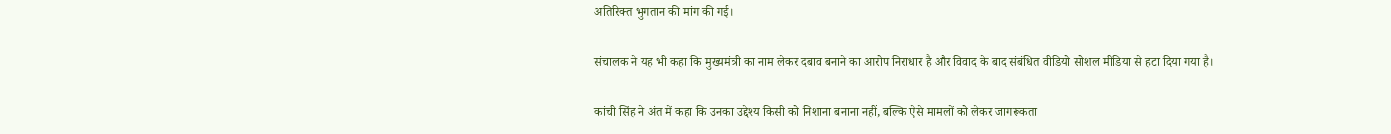अतिरिक्त भुगतान की मांग की गई।

संचालक ने यह भी कहा कि मुख्यमंत्री का नाम लेकर दबाव बनाने का आरोप निराधार है और विवाद के बाद संबंधित वीडियो सोशल मीडिया से हटा दिया गया है।

कांची सिंह ने अंत में कहा कि उनका उद्देश्य किसी को निशाना बनाना नहीं, बल्कि ऐसे मामलों को लेकर जागरूकता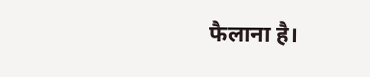फैलाना है।